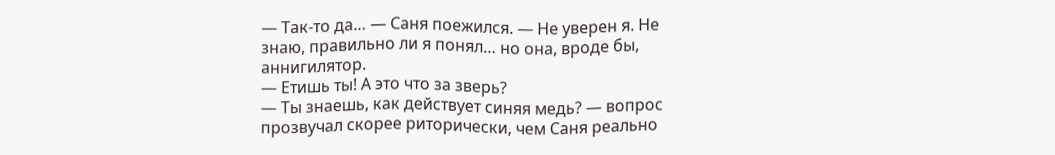— Так-то да… — Саня поежился. — Не уверен я. Не знаю, правильно ли я понял… но она, вроде бы, аннигилятор.
— Етишь ты! А это что за зверь?
— Ты знаешь, как действует синяя медь? — вопрос прозвучал скорее риторически, чем Саня реально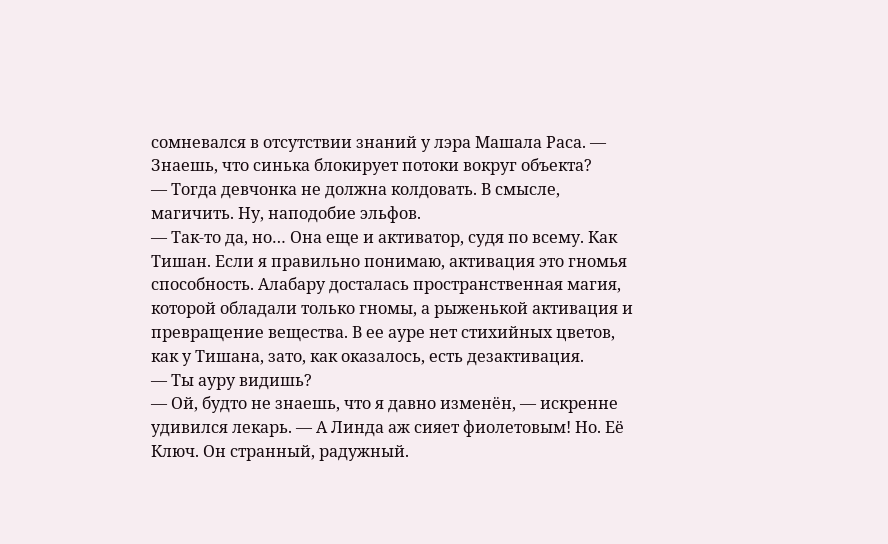сомневался в отсутствии знаний у лэра Машала Раса. — Знаешь, что синька блокирует потоки вокруг объекта?
— Тогда девчонка не должна колдовать. В смысле, магичить. Ну, наподобие эльфов.
— Так-то да, но… Она еще и активатор, судя по всему. Как Тишан. Если я правильно понимаю, активация это гномья способность. Алабару досталась пространственная магия, которой обладали только гномы, а рыженькой активация и превращение вещества. В ее ауре нет стихийных цветов, как у Тишана, зато, как оказалось, есть дезактивация.
— Ты ауру видишь?
— Ой, будто не знаешь, что я давно изменён, — искренне удивился лекарь. — А Линда аж сияет фиолетовым! Но. Её Ключ. Он странный, радужный.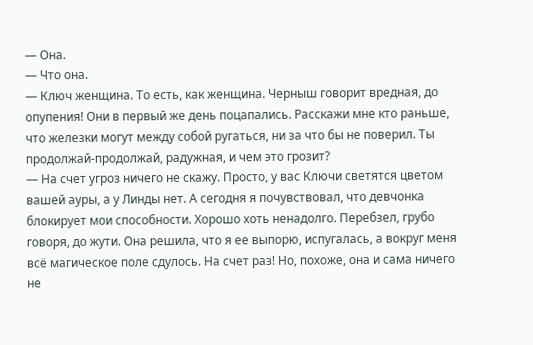— Она.
— Что она.
— Ключ женщина. То есть, как женщина. Черныш говорит вредная, до опупения! Они в первый же день поцапались. Расскажи мне кто раньше, что железки могут между собой ругаться, ни за что бы не поверил. Ты продолжай-продолжай, радужная, и чем это грозит?
— На счет угроз ничего не скажу. Просто, у вас Ключи светятся цветом вашей ауры, а у Линды нет. А сегодня я почувствовал, что девчонка блокирует мои способности. Хорошо хоть ненадолго. Перебзел, грубо говоря, до жути. Она решила, что я ее выпорю, испугалась, а вокруг меня всё магическое поле сдулось. На счет раз! Но, похоже, она и сама ничего не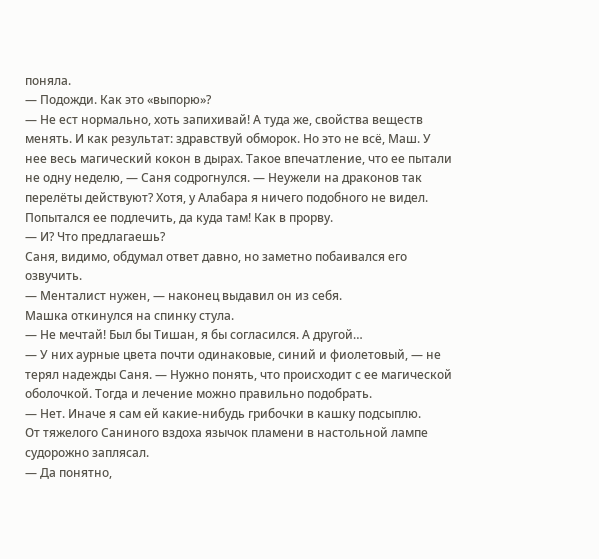поняла.
— Подожди. Как это «выпорю»?
— Не ест нормально, хоть запихивай! А туда же, свойства веществ менять. И как результат: здравствуй обморок. Но это не всё, Маш. У нее весь магический кокон в дырах. Такое впечатление, что ее пытали не одну неделю, — Саня содрогнулся. — Неужели на драконов так перелёты действуют? Хотя, у Алабара я ничего подобного не видел. Попытался ее подлечить, да куда там! Как в прорву.
— И? Что предлагаешь?
Саня, видимо, обдумал ответ давно, но заметно побаивался его озвучить.
— Менталист нужен, — наконец выдавил он из себя.
Машка откинулся на спинку стула.
— Не мечтай! Был бы Тишан, я бы согласился. А другой…
— У них аурные цвета почти одинаковые, синий и фиолетовый, — не терял надежды Саня. — Нужно понять, что происходит с ее магической оболочкой. Тогда и лечение можно правильно подобрать.
— Нет. Иначе я сам ей какие-нибудь грибочки в кашку подсыплю.
От тяжелого Саниного вздоха язычок пламени в настольной лампе судорожно заплясал.
— Да понятно,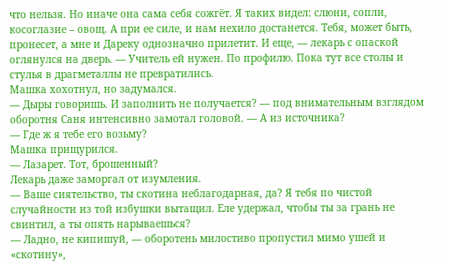что нельзя. Но иначе она сама себя сожгёт. Я таких видел: слюни, сопли, косоглазие – овощ. А при ее силе, и нам нехило достанется. Тебя, может быть, пронесет, а мне и Дареку однозначно прилетит. И еще, — лекарь с опаской оглянулся на дверь. — Учитель ей нужен. По профилю. Пока тут все столы и стулья в драгметаллы не превратились.
Машка хохотнул, но задумался.
— Дыры говоришь. И заполнить не получается? — под внимательным взглядом оборотня Саня интенсивно замотал головой. — А из источника?
— Где ж я тебе его возьму?
Машка прищурился.
— Лазарет. Тот, брошенный?
Лекарь даже заморгал от изумления.
— Ваше сиятельство, ты скотина неблагодарная, да? Я тебя по чистой случайности из той избушки вытащил. Еле удержал, чтобы ты за грань не свинтил, а ты опять нарываешься?
— Ладно, не кипишуй, — оборотень милостиво пропустил мимо ушей и «скотину»,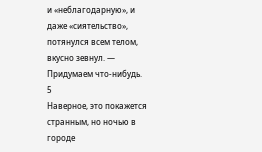и «неблагодарную», и даже «сиятельство», потянулся всем телом, вкусно зевнул. — Придумаем что-нибудь.
5
Наверное, это покажется странным, но ночью в городе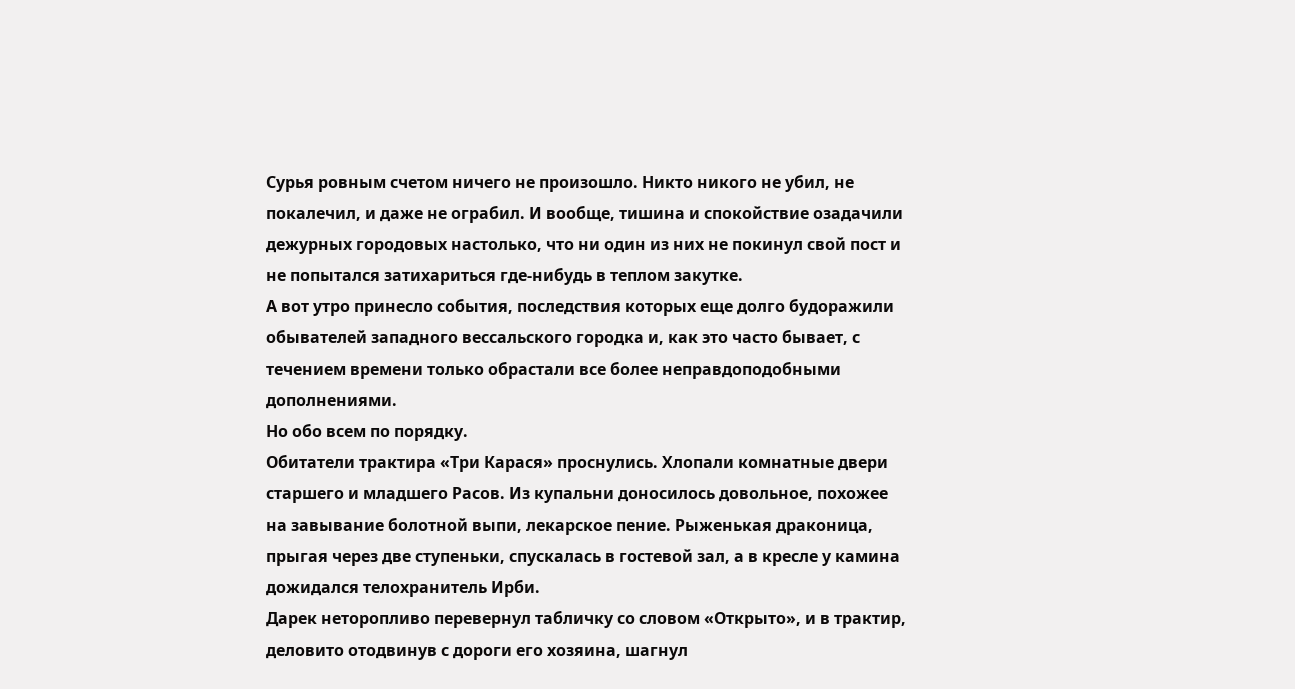Сурья ровным счетом ничего не произошло. Никто никого не убил, не покалечил, и даже не ограбил. И вообще, тишина и спокойствие озадачили дежурных городовых настолько, что ни один из них не покинул свой пост и не попытался затихариться где-нибудь в теплом закутке.
А вот утро принесло события, последствия которых еще долго будоражили обывателей западного вессальского городка и, как это часто бывает, с течением времени только обрастали все более неправдоподобными дополнениями.
Но обо всем по порядку.
Обитатели трактира «Три Карася» проснулись. Хлопали комнатные двери старшего и младшего Расов. Из купальни доносилось довольное, похожее на завывание болотной выпи, лекарское пение. Рыженькая драконица, прыгая через две ступеньки, спускалась в гостевой зал, а в кресле у камина дожидался телохранитель Ирби.
Дарек неторопливо перевернул табличку со словом «Открыто», и в трактир, деловито отодвинув с дороги его хозяина, шагнул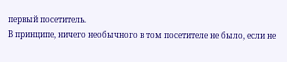первый посетитель.
В принципе, ничего необычного в том посетителе не было, если не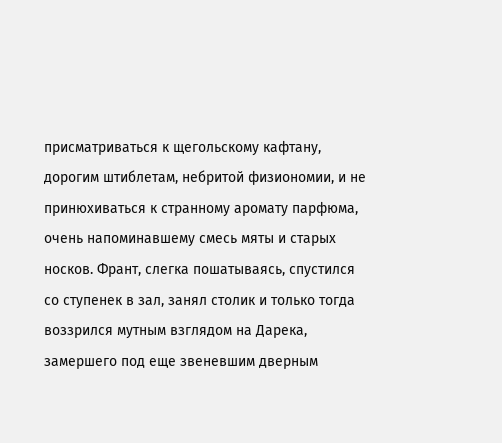присматриваться к щегольскому кафтану, дорогим штиблетам, небритой физиономии, и не принюхиваться к странному аромату парфюма, очень напоминавшему смесь мяты и старых носков. Франт, слегка пошатываясь, спустился со ступенек в зал, занял столик и только тогда воззрился мутным взглядом на Дарека, замершего под еще звеневшим дверным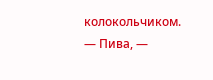колокольчиком.
— Пива, —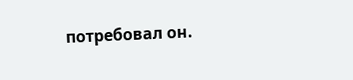потребовал он.